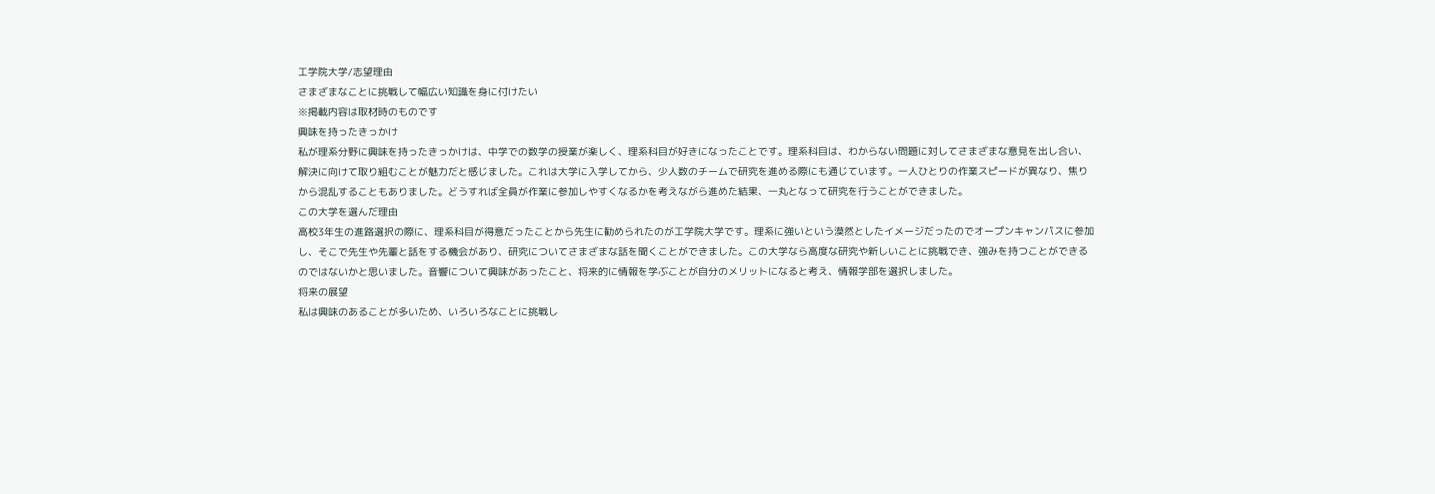工学院大学/志望理由
さまざまなことに挑戦して幅広い知識を身に付けたい
※掲載内容は取材時のものです
興味を持ったきっかけ
私が理系分野に興味を持ったきっかけは、中学での数学の授業が楽しく、理系科目が好きになったことです。理系科目は、わからない問題に対してさまざまな意見を出し合い、解決に向けて取り組むことが魅力だと感じました。これは大学に入学してから、少人数のチームで研究を進める際にも通じています。一人ひとりの作業スピードが異なり、焦りから混乱することもありました。どうすれば全員が作業に参加しやすくなるかを考えながら進めた結果、一丸となって研究を行うことができました。
この大学を選んだ理由
高校3年生の進路選択の際に、理系科目が得意だったことから先生に勧められたのが工学院大学です。理系に強いという漠然としたイメージだったのでオープンキャンパスに参加し、そこで先生や先輩と話をする機会があり、研究についてさまざまな話を聞くことができました。この大学なら高度な研究や新しいことに挑戦でき、強みを持つことができるのではないかと思いました。音響について興味があったこと、将来的に情報を学ぶことが自分のメリットになると考え、情報学部を選択しました。
将来の展望
私は興味のあることが多いため、いろいろなことに挑戦し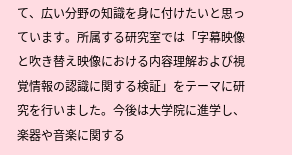て、広い分野の知識を身に付けたいと思っています。所属する研究室では「字幕映像と吹き替え映像における内容理解および視覚情報の認識に関する検証」をテーマに研究を行いました。今後は大学院に進学し、楽器や音楽に関する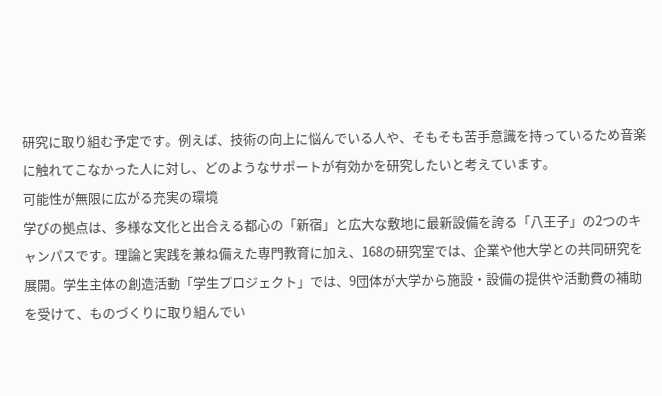研究に取り組む予定です。例えば、技術の向上に悩んでいる人や、そもそも苦手意識を持っているため音楽に触れてこなかった人に対し、どのようなサポートが有効かを研究したいと考えています。
可能性が無限に広がる充実の環境
学びの拠点は、多様な文化と出合える都心の「新宿」と広大な敷地に最新設備を誇る「八王子」の2つのキャンパスです。理論と実践を兼ね備えた専門教育に加え、168の研究室では、企業や他大学との共同研究を展開。学生主体の創造活動「学生プロジェクト」では、9団体が大学から施設・設備の提供や活動費の補助を受けて、ものづくりに取り組んでい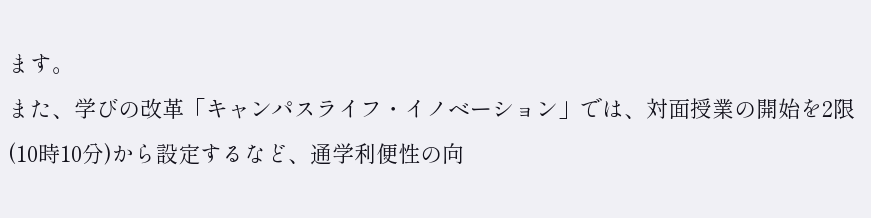ます。
また、学びの改革「キャンパスライフ・イノベーション」では、対面授業の開始を2限(10時10分)から設定するなど、通学利便性の向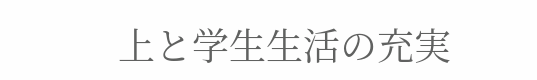上と学生生活の充実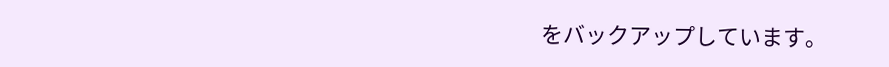をバックアップしています。